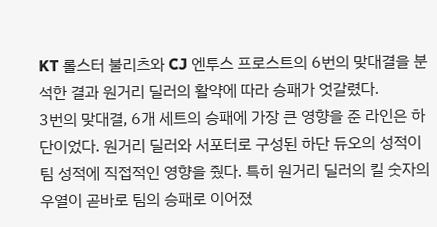KT 롤스터 불리츠와 CJ 엔투스 프로스트의 6번의 맞대결을 분석한 결과 원거리 딜러의 활약에 따라 승패가 엇갈렸다.
3번의 맞대결, 6개 세트의 승패에 가장 큰 영향을 준 라인은 하단이었다. 원거리 딜러와 서포터로 구성된 하단 듀오의 성적이 팀 성적에 직접적인 영향을 줬다. 특히 원거리 딜러의 킬 숫자의 우열이 곧바로 팀의 승패로 이어졌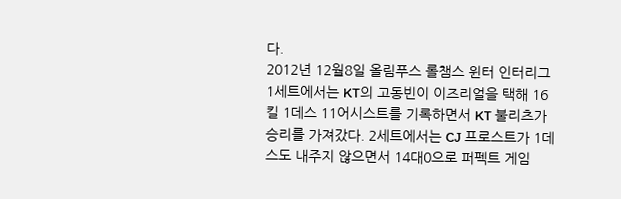다.
2012년 12월8일 올림푸스 롤챔스 윈터 인터리그 1세트에서는 KT의 고동빈이 이즈리얼을 택해 16킬 1데스 11어시스트를 기록하면서 KT 불리츠가 승리를 가져갔다. 2세트에서는 CJ 프로스트가 1데스도 내주지 않으면서 14대0으로 퍼펙트 게임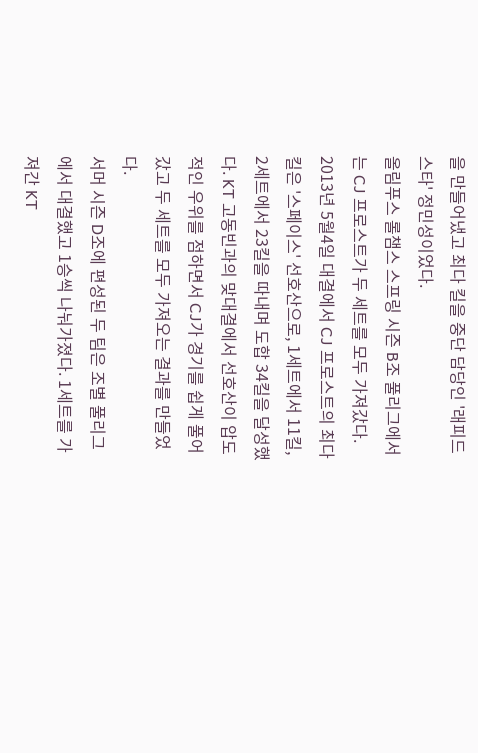을 만들어냈고 최다 킬을 중단 담당인 '래피드스타' 정민성이었다.
올림푸스 롤챔스 스프링 시즌 B조 풀리그에서는 CJ 프로스트가 두 세트를 모두 가져갔다. 2013년 5월4일 대결에서 CJ 프로스트의 최다킬은 '스페이스' 선호산으로, 1세트에서 11킬, 2세트에서 23킬을 따내며 도합 34킬을 달성했다. KT 고동빈과의 맞대결에서 선호산이 압도적인 우위를 점하면서 CJ가 경기를 쉽게 풀어갔고 두 세트를 모두 가져오는 결과를 만들었다.
서머 시즌 D조에 편성된 두 팀은 조별 풀리그에서 대결했고 1승씩 나눠가졌다. 1세트를 가져간 KT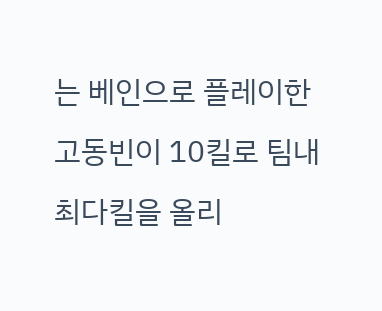는 베인으로 플레이한 고동빈이 10킬로 팀내 최다킬을 올리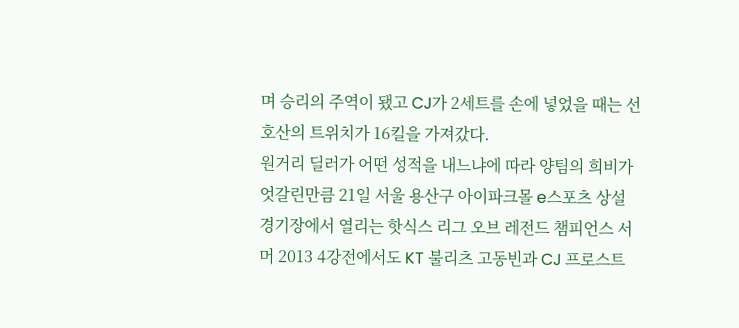며 승리의 주역이 됐고 CJ가 2세트를 손에 넣었을 때는 선호산의 트위치가 16킬을 가져갔다.
원거리 딜러가 어떤 성적을 내느냐에 따라 양팀의 희비가 엇갈린만큼 21일 서울 용산구 아이파크몰 e스포츠 상설 경기장에서 열리는 핫식스 리그 오브 레전드 챔피언스 서머 2013 4강전에서도 KT 불리츠 고동빈과 CJ 프로스트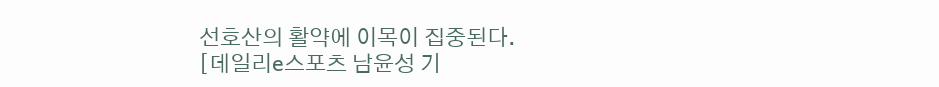선호산의 활약에 이목이 집중된다.
[데일리e스포츠 남윤성 기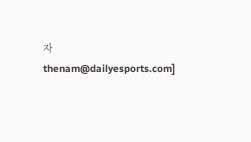자 thenam@dailyesports.com]